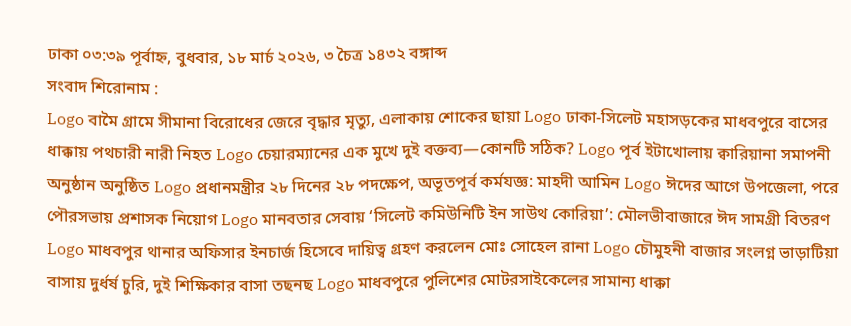ঢাকা ০৩:৩৯ পূর্বাহ্ন, বুধবার, ১৮ মার্চ ২০২৬, ৩ চৈত্র ১৪৩২ বঙ্গাব্দ
সংবাদ শিরোনাম :
Logo বামৈ গ্রামে সীমানা বিরোধের জেরে বৃদ্ধার মৃত্যু, এলাকায় শোকের ছায়া Logo ঢাকা-সিলেট মহাসড়কের মাধবপুরে বাসের ধাক্কায় পথচারী নারী নিহত Logo চেয়ারম্যানের এক মুখে দুই বক্তব্য—কোনটি সঠিক? Logo পূর্ব ইটাখোলায় ক্বারিয়ানা সমাপনী অনুষ্ঠান অনুষ্ঠিত Logo প্রধানমন্ত্রীর ২৮ দিনের ২৮ পদক্ষেপ, অভূতপূর্ব কর্মযজ্ঞ: মাহদী আমিন Logo ঈদের আগে উপজেলা, পরে পৌরসভায় প্রশাসক নিয়োগ Logo মানবতার সেবায় ‘সিলেট কমিউনিটি ইন সাউথ কোরিয়া’: মৌলভীবাজারে ঈদ সামগ্রী বিতরণ Logo মাধবপুর থানার অফিসার ইনচার্জ হিসেবে দায়িত্ব গ্রহণ করলেন মোঃ সোহেল রানা Logo চৌমুহনী বাজার সংলগ্ন ভাড়াটিয়া বাসায় দুর্ধর্ষ চুরি, দুই শিক্ষিকার বাসা তছনছ Logo মাধবপুরে পুলিশের মোটরসাইকেলের সামান্য ধাক্কা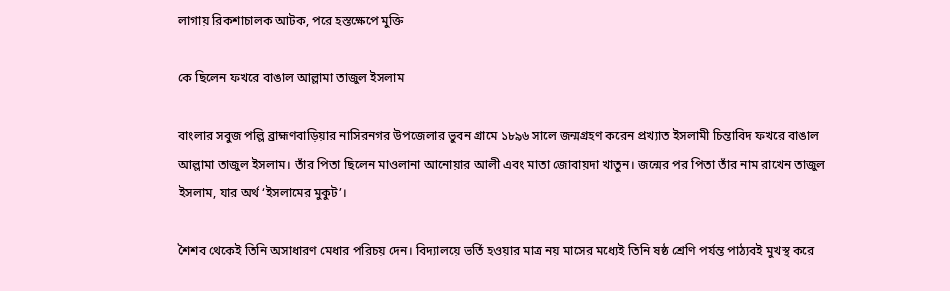লাগায় রিকশাচালক আটক, পরে হস্তক্ষেপে মুক্তি

কে ছিলেন ফখরে বাঙাল আল্লামা তাজুল ইসলাম

বাংলার সবুজ পল্লি ব্রাহ্মণবাড়িয়ার নাসিরনগর উপজেলার ভুবন গ্রামে ১৮৯৬ সালে জন্মগ্রহণ করেন প্রখ্যাত ইসলামী চিন্তাবিদ ফখরে বাঙাল আল্লামা তাজুল ইসলাম। তাঁর পিতা ছিলেন মাওলানা আনোয়ার আলী এবং মাতা জোবায়দা খাতুন। জন্মের পর পিতা তাঁর নাম রাখেন তাজুল ইসলাম, যার অর্থ ‘ইসলামের মুকুট’।

শৈশব থেকেই তিনি অসাধারণ মেধার পরিচয় দেন। বিদ্যালয়ে ভর্তি হওয়ার মাত্র নয় মাসের মধ্যেই তিনি ষষ্ঠ শ্রেণি পর্যন্ত পাঠ্যবই মুখস্থ করে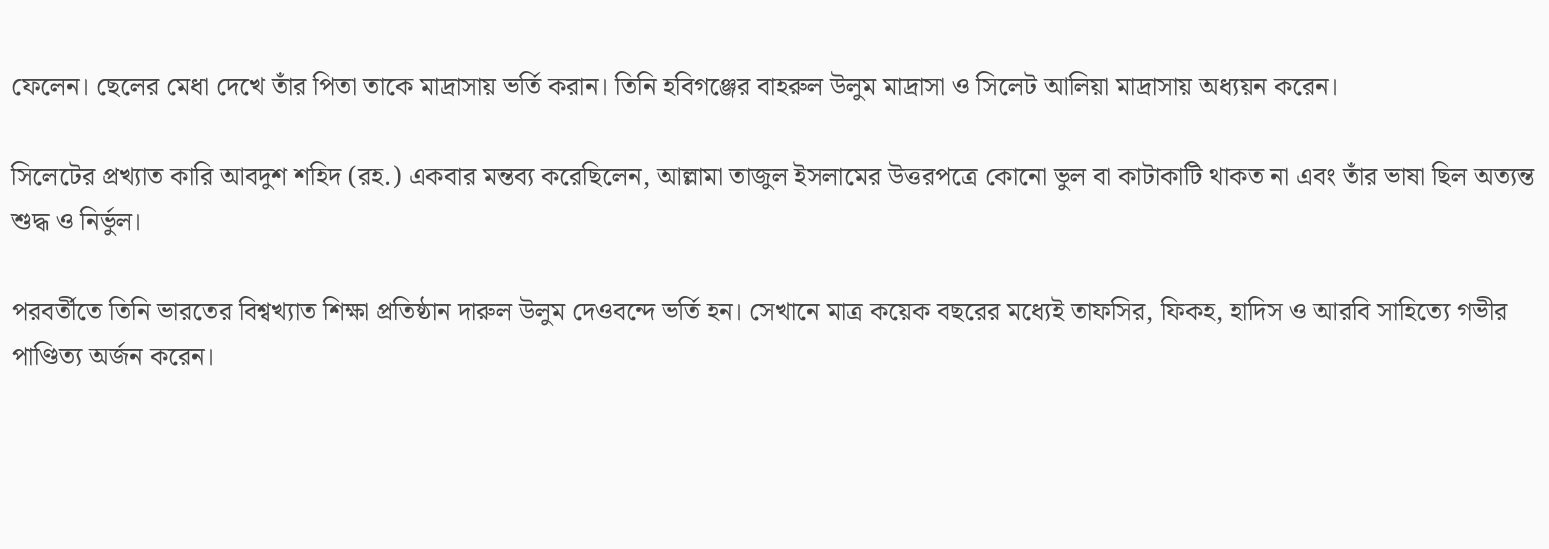ফেলেন। ছেলের মেধা দেখে তাঁর পিতা তাকে মাদ্রাসায় ভর্তি করান। তিনি হবিগঞ্জের বাহরুল উলুম মাদ্রাসা ও সিলেট আলিয়া মাদ্রাসায় অধ্যয়ন করেন।

সিলেটের প্রখ্যাত কারি আবদুশ শহিদ (রহ.) একবার মন্তব্য করেছিলেন, আল্লামা তাজুল ইসলামের উত্তরপত্রে কোনো ভুল বা কাটাকাটি থাকত না এবং তাঁর ভাষা ছিল অত্যন্ত শুদ্ধ ও নির্ভুল।

পরবর্তীতে তিনি ভারতের বিশ্বখ্যাত শিক্ষা প্রতিষ্ঠান দারুল উলুম দেওবন্দে ভর্তি হন। সেখানে মাত্র কয়েক বছরের মধ্যেই তাফসির, ফিকহ, হাদিস ও আরবি সাহিত্যে গভীর পাণ্ডিত্য অর্জন করেন।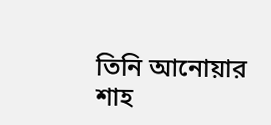তিনি আনোয়ার শাহ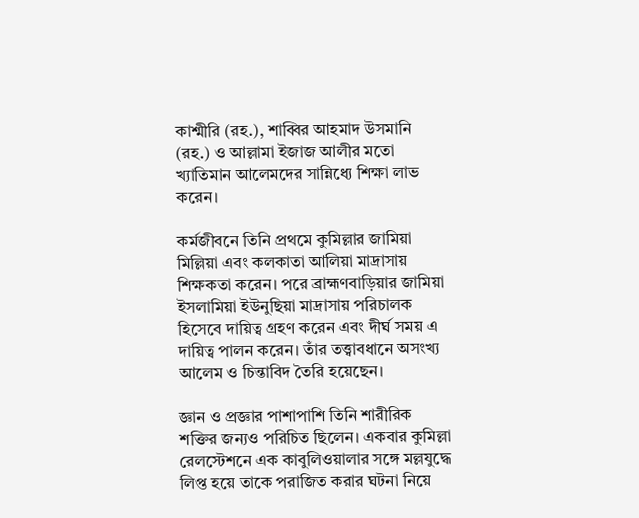কাশ্মীরি (রহ.), শাব্বির আহমাদ উসমানি (রহ.) ও আল্লামা ইজাজ আলীর মতো খ্যাতিমান আলেমদের সান্নিধ্যে শিক্ষা লাভ করেন।

কর্মজীবনে তিনি প্রথমে কুমিল্লার জামিয়া মিল্লিয়া এবং কলকাতা আলিয়া মাদ্রাসায় শিক্ষকতা করেন। পরে ব্রাহ্মণবাড়িয়ার জামিয়া ইসলামিয়া ইউনুছিয়া মাদ্রাসায় পরিচালক হিসেবে দায়িত্ব গ্রহণ করেন এবং দীর্ঘ সময় এ দায়িত্ব পালন করেন। তাঁর তত্ত্বাবধানে অসংখ্য আলেম ও চিন্তাবিদ তৈরি হয়েছেন।

জ্ঞান ও প্রজ্ঞার পাশাপাশি তিনি শারীরিক শক্তির জন্যও পরিচিত ছিলেন। একবার কুমিল্লা রেলস্টেশনে এক কাবুলিওয়ালার সঙ্গে মল্লযুদ্ধে লিপ্ত হয়ে তাকে পরাজিত করার ঘটনা নিয়ে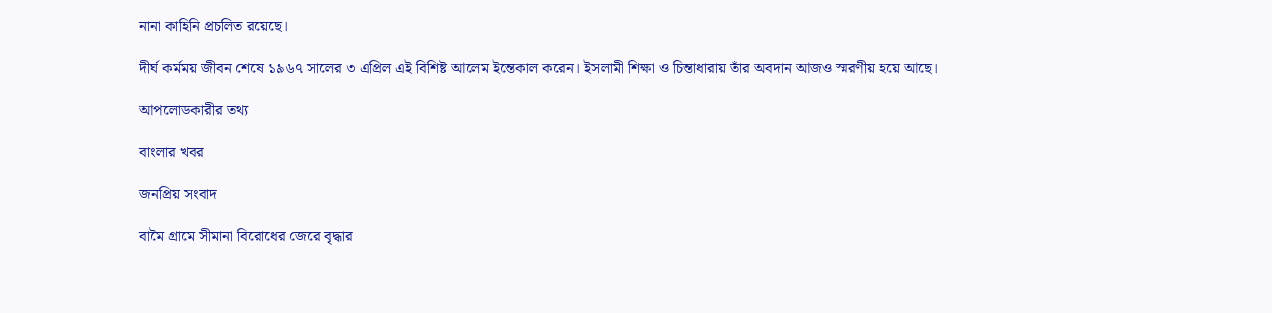নানা কাহিনি প্রচলিত রয়েছে।

দীর্ঘ কর্মময় জীবন শেষে ১৯৬৭ সালের ৩ এপ্রিল এই বিশিষ্ট আলেম ইন্তেকাল করেন। ইসলামী শিক্ষা ও চিন্তাধারায় তাঁর অবদান আজও স্মরণীয় হয়ে আছে।

আপলোডকারীর তথ্য

বাংলার খবর

জনপ্রিয় সংবাদ

বামৈ গ্রামে সীমানা বিরোধের জেরে বৃদ্ধার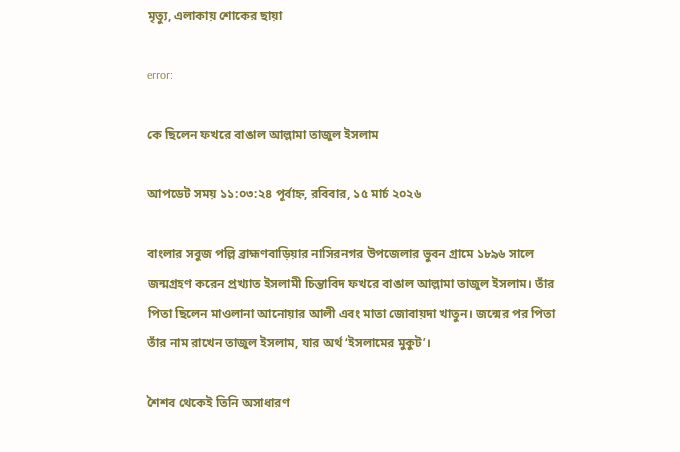মৃত্যু, এলাকায় শোকের ছায়া

error:

কে ছিলেন ফখরে বাঙাল আল্লামা তাজুল ইসলাম

আপডেট সময় ১১:০৩:২৪ পূর্বাহ্ন, রবিবার, ১৫ মার্চ ২০২৬

বাংলার সবুজ পল্লি ব্রাহ্মণবাড়িয়ার নাসিরনগর উপজেলার ভুবন গ্রামে ১৮৯৬ সালে জন্মগ্রহণ করেন প্রখ্যাত ইসলামী চিন্তাবিদ ফখরে বাঙাল আল্লামা তাজুল ইসলাম। তাঁর পিতা ছিলেন মাওলানা আনোয়ার আলী এবং মাতা জোবায়দা খাতুন। জন্মের পর পিতা তাঁর নাম রাখেন তাজুল ইসলাম, যার অর্থ ‘ইসলামের মুকুট’।

শৈশব থেকেই তিনি অসাধারণ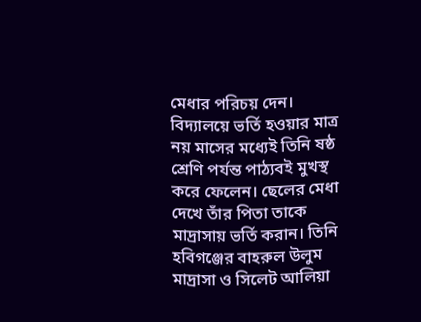মেধার পরিচয় দেন। বিদ্যালয়ে ভর্তি হওয়ার মাত্র নয় মাসের মধ্যেই তিনি ষষ্ঠ শ্রেণি পর্যন্ত পাঠ্যবই মুখস্থ করে ফেলেন। ছেলের মেধা দেখে তাঁর পিতা তাকে মাদ্রাসায় ভর্তি করান। তিনি হবিগঞ্জের বাহরুল উলুম মাদ্রাসা ও সিলেট আলিয়া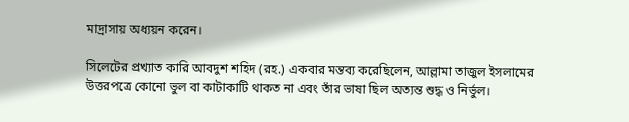মাদ্রাসায় অধ্যয়ন করেন।

সিলেটের প্রখ্যাত কারি আবদুশ শহিদ (রহ.) একবার মন্তব্য করেছিলেন, আল্লামা তাজুল ইসলামের উত্তরপত্রে কোনো ভুল বা কাটাকাটি থাকত না এবং তাঁর ভাষা ছিল অত্যন্ত শুদ্ধ ও নির্ভুল।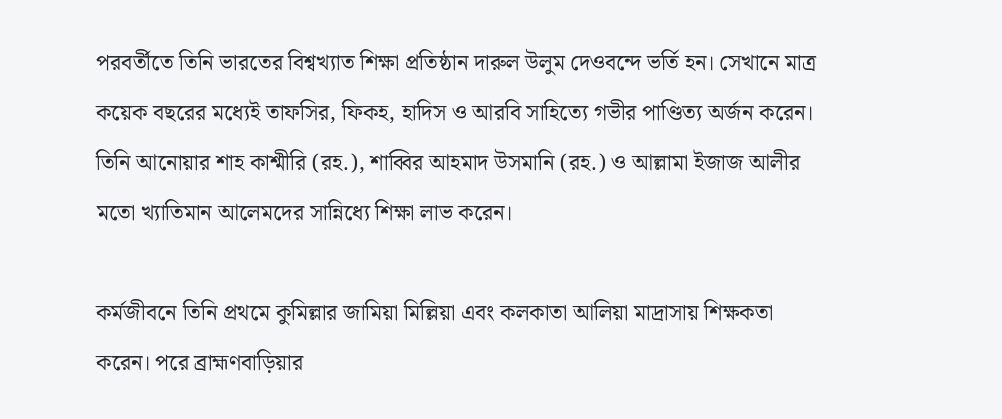পরবর্তীতে তিনি ভারতের বিশ্বখ্যাত শিক্ষা প্রতিষ্ঠান দারুল উলুম দেওবন্দে ভর্তি হন। সেখানে মাত্র কয়েক বছরের মধ্যেই তাফসির, ফিকহ, হাদিস ও আরবি সাহিত্যে গভীর পাণ্ডিত্য অর্জন করেন। তিনি আনোয়ার শাহ কাশ্মীরি (রহ.), শাব্বির আহমাদ উসমানি (রহ.) ও আল্লামা ইজাজ আলীর মতো খ্যাতিমান আলেমদের সান্নিধ্যে শিক্ষা লাভ করেন।

কর্মজীবনে তিনি প্রথমে কুমিল্লার জামিয়া মিল্লিয়া এবং কলকাতা আলিয়া মাদ্রাসায় শিক্ষকতা করেন। পরে ব্রাহ্মণবাড়িয়ার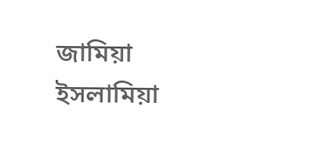জামিয়া ইসলামিয়া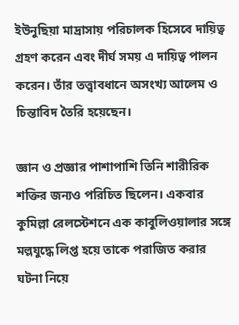ইউনুছিয়া মাদ্রাসায় পরিচালক হিসেবে দায়িত্ব গ্রহণ করেন এবং দীর্ঘ সময় এ দায়িত্ব পালন করেন। তাঁর তত্ত্বাবধানে অসংখ্য আলেম ও চিন্তাবিদ তৈরি হয়েছেন।

জ্ঞান ও প্রজ্ঞার পাশাপাশি তিনি শারীরিক শক্তির জন্যও পরিচিত ছিলেন। একবার কুমিল্লা রেলস্টেশনে এক কাবুলিওয়ালার সঙ্গে মল্লযুদ্ধে লিপ্ত হয়ে তাকে পরাজিত করার ঘটনা নিয়ে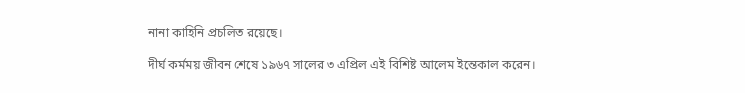নানা কাহিনি প্রচলিত রয়েছে।

দীর্ঘ কর্মময় জীবন শেষে ১৯৬৭ সালের ৩ এপ্রিল এই বিশিষ্ট আলেম ইন্তেকাল করেন।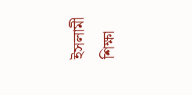ইসলামী শিক্ষা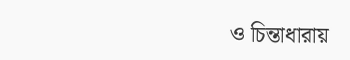ও চিন্তাধারায়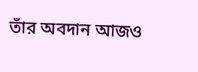তাঁর অবদান আজও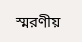স্মরণীয়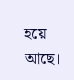হয়ে আছে।